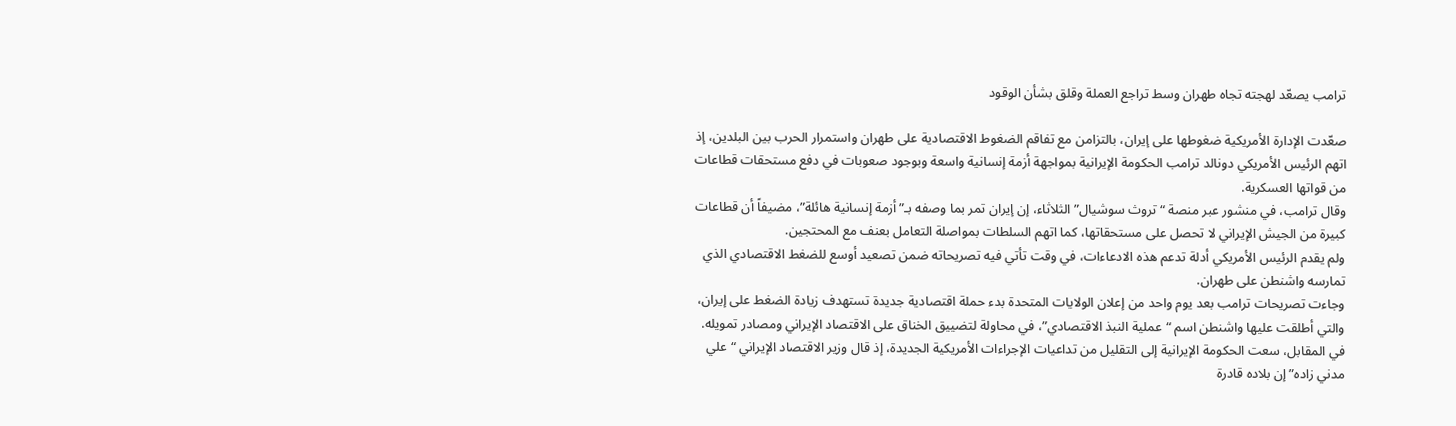ترامب يصعّد لهجته تجاه طهران وسط تراجع العملة وقلق بشأن الوقود

صعّدت الإدارة الأمريكية ضغوطها على إيران، بالتزامن مع تفاقم الضغوط الاقتصادية على طهران واستمرار الحرب بين البلدين، إذ اتهم الرئيس الأمريكي دونالد ترامب الحكومة الإيرانية بمواجهة أزمة إنسانية واسعة وبوجود صعوبات في دفع مستحقات قطاعات من قواتها العسكرية.
وقال ترامب، في منشور عبر منصة “تروث سوشيال” الثلاثاء، إن إيران تمر بما وصفه بـ”أزمة إنسانية هائلة”، مضيفاً أن قطاعات كبيرة من الجيش الإيراني لا تحصل على مستحقاتها، كما اتهم السلطات بمواصلة التعامل بعنف مع المحتجين.
ولم يقدم الرئيس الأمريكي أدلة تدعم هذه الادعاءات، في وقت تأتي فيه تصريحاته ضمن تصعيد أوسع للضغط الاقتصادي الذي تمارسه واشنطن على طهران.
وجاءت تصريحات ترامب بعد يوم واحد من إعلان الولايات المتحدة بدء حملة اقتصادية جديدة تستهدف زيادة الضغط على إيران، والتي أطلقت عليها واشنطن اسم “عملية النبذ الاقتصادي”، في محاولة لتضييق الخناق على الاقتصاد الإيراني ومصادر تمويله.
في المقابل، سعت الحكومة الإيرانية إلى التقليل من تداعيات الإجراءات الأمريكية الجديدة، إذ قال وزير الاقتصاد الإيراني “علي مدني زاده” إن بلاده قادرة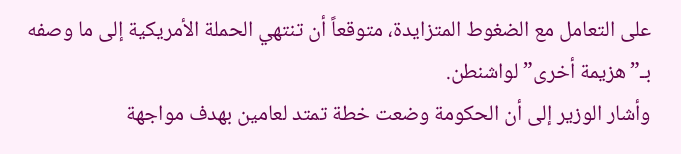على التعامل مع الضغوط المتزايدة، متوقعاً أن تنتهي الحملة الأمريكية إلى ما وصفه بـ”هزيمة أخرى” لواشنطن.
وأشار الوزير إلى أن الحكومة وضعت خطة تمتد لعامين بهدف مواجهة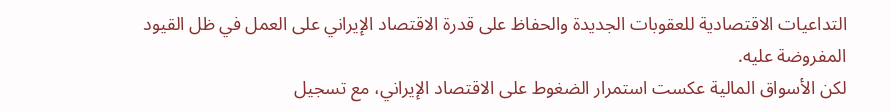التداعيات الاقتصادية للعقوبات الجديدة والحفاظ على قدرة الاقتصاد الإيراني على العمل في ظل القيود المفروضة عليه.
لكن الأسواق المالية عكست استمرار الضغوط على الاقتصاد الإيراني، مع تسجيل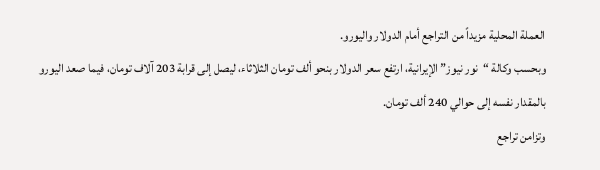العملة المحلية مزيداً من التراجع أمام الدولار واليورو.
وبحسب وكالة “نور نيوز” الإيرانية، ارتفع سعر الدولار بنحو ألف تومان الثلاثاء، ليصل إلى قرابة 203 آلاف تومان، فيما صعد اليورو بالمقدار نفسه إلى حوالي 240 ألف تومان.
وتزامن تراجع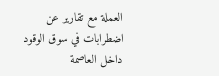العملة مع تقارير عن اضطرابات في سوق الوقود داخل العاصمة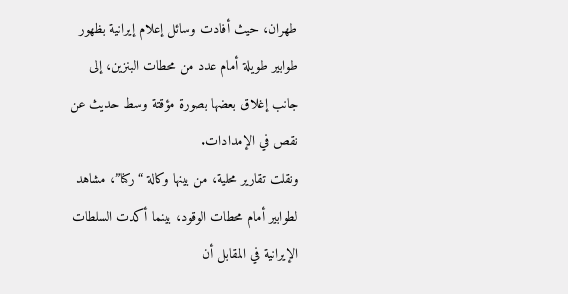طهران، حيث أفادت وسائل إعلام إيرانية بظهور طوابير طويلة أمام عدد من محطات البنزين، إلى جانب إغلاق بعضها بصورة مؤقتة وسط حديث عن نقص في الإمدادات.
ونقلت تقارير محلية، من بينها وكالة “ركنا”، مشاهد لطوابير أمام محطات الوقود، بينما أكدت السلطات الإيرانية في المقابل أن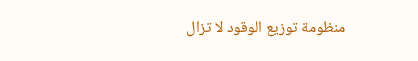منظومة توزيع الوقود لا تزال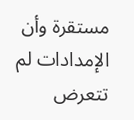مستقرة وأن الإمدادات لم تتعرض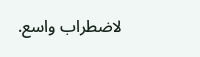لاضطراب واسع.